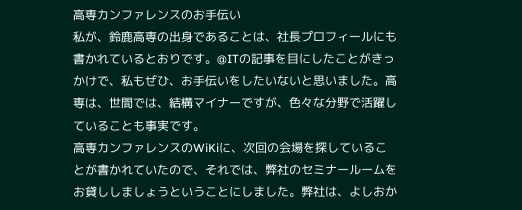高専カンファレンスのお手伝い
私が、鈴鹿高専の出身であることは、社長プロフィールにも書かれているとおりです。@ITの記事を目にしたことがきっかけで、私もぜひ、お手伝いをしたいないと思いました。高専は、世間では、結構マイナーですが、色々な分野で活躍していることも事実です。
高専カンファレンスのWiKiに、次回の会場を探していることが書かれていたので、それでは、弊社のセミナールームをお貸ししましょうということにしました。弊社は、よしおか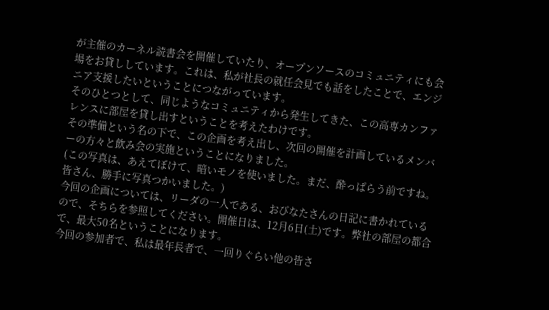が主催のカーネル読書会を開催していたり、オープンソースのコミュニティにも会場をお貸ししています。これは、私が社長の就任会見でも話をしたことで、エンジニア支援したいということにつながっています。
そのひとつとして、同じようなコミュニティから発生してきた、この高専カンファレンスに部屋を貸し出すということを考えたわけです。
その準備という名の下で、この企画を考え出し、次回の開催を計画しているメンバーの方々と飲み会の実施ということになりました。
(この写真は、あえてぼけて、暗いモノを使いました。まだ、酔っぱらう前ですね。皆さん、勝手に写真つかいました。)
今回の企画については、リーダの一人である、おびなたさんの日記に書かれているので、そちらを参照してください。開催日は、12月6日(土)です。弊社の部屋の都合で、最大50名ということになります。
今回の参加者で、私は最年長者で、一回りぐらい他の皆さ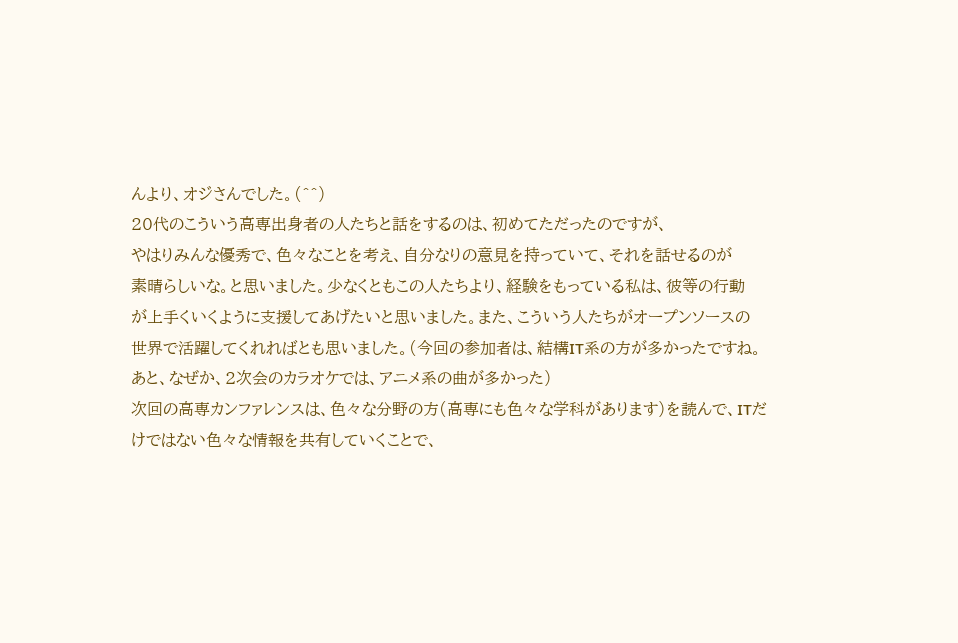んより、オジさんでした。(^^)
20代のこういう高専出身者の人たちと話をするのは、初めてただったのですが、
やはりみんな優秀で、色々なことを考え、自分なりの意見を持っていて、それを話せるのが
素晴らしいな。と思いました。少なくともこの人たちより、経験をもっている私は、彼等の行動
が上手くいくように支援してあげたいと思いました。また、こういう人たちがオープンソースの
世界で活躍してくれればとも思いました。(今回の参加者は、結構IT系の方が多かったですね。あと、なぜか、2次会のカラオケでは、アニメ系の曲が多かった)
次回の高専カンファレンスは、色々な分野の方(高専にも色々な学科があります)を読んで、ITだけではない色々な情報を共有していくことで、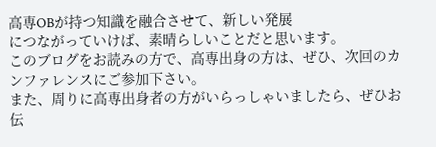高専OBが持つ知識を融合させて、新しい発展
につながっていけば、素晴らしいことだと思います。
このブログをお読みの方で、高専出身の方は、ぜひ、次回のカンファレンスにご参加下さい。
また、周りに高専出身者の方がいらっしゃいましたら、ぜひお伝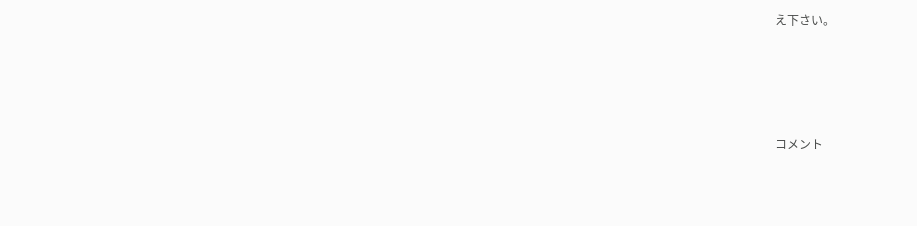え下さい。




コメント